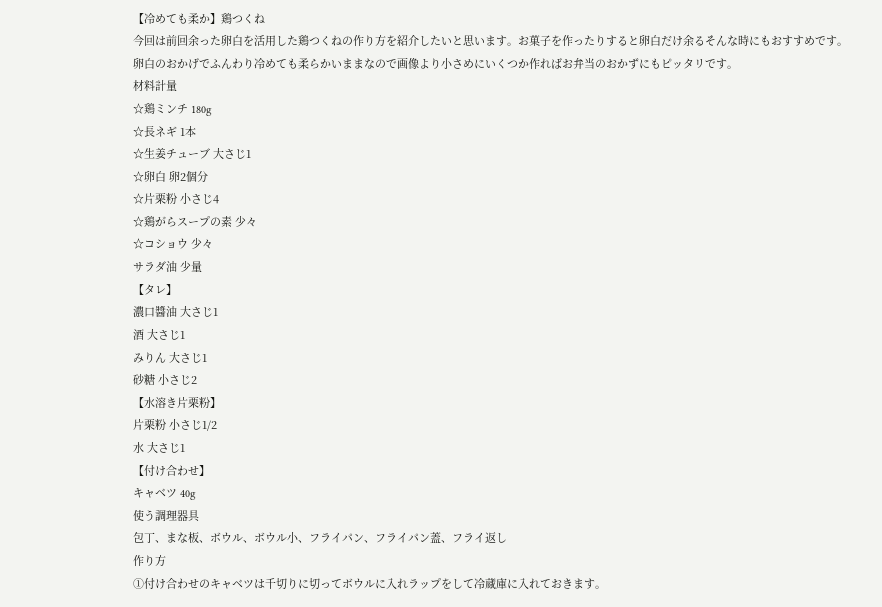【冷めても柔か】鶏つくね
今回は前回余った卵白を活用した鶏つくねの作り方を紹介したいと思います。お菓子を作ったりすると卵白だけ余るそんな時にもおすすめです。
卵白のおかげでふんわり冷めても柔らかいままなので画像より小さめにいくつか作ればお弁当のおかずにもピッタリです。
材料計量
☆鶏ミンチ 180g
☆長ネギ 1本
☆生姜チューブ 大さじ1
☆卵白 卵2個分
☆片栗粉 小さじ4
☆鶏がらスープの素 少々
☆コショウ 少々
サラダ油 少量
【タレ】
濃口醬油 大さじ1
酒 大さじ1
みりん 大さじ1
砂糖 小さじ2
【水溶き片栗粉】
片栗粉 小さじ1/2
水 大さじ1
【付け合わせ】
キャベツ 40g
使う調理器具
包丁、まな板、ボウル、ボウル小、フライパン、フライパン蓋、フライ返し
作り方
①付け合わせのキャベツは千切りに切ってボウルに入れラップをして冷蔵庫に入れておきます。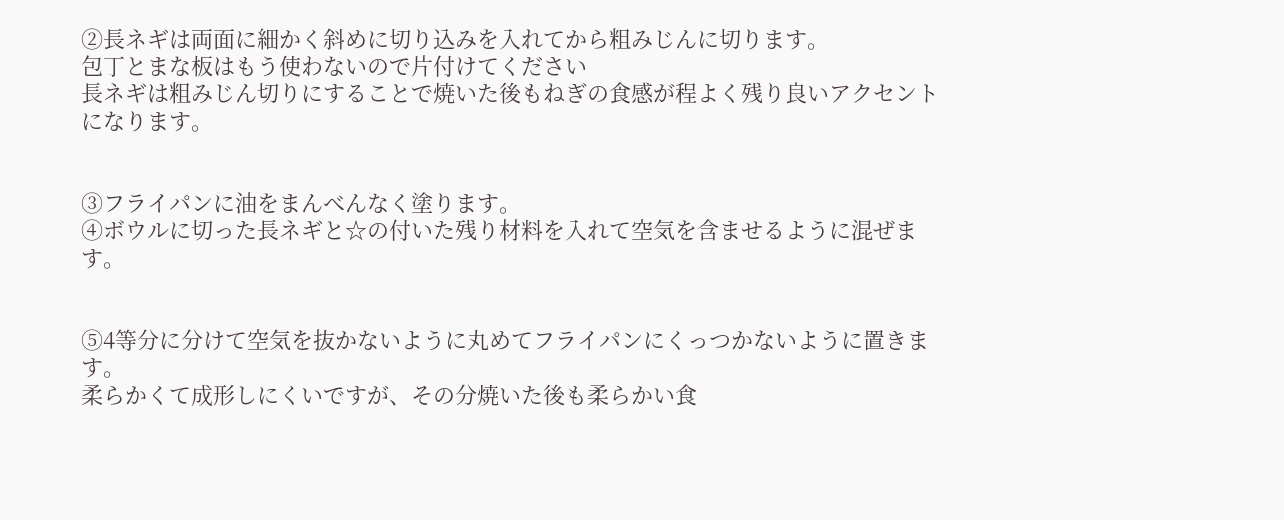②長ネギは両面に細かく斜めに切り込みを入れてから粗みじんに切ります。
包丁とまな板はもう使わないので片付けてください
長ネギは粗みじん切りにすることで焼いた後もねぎの食感が程よく残り良いアクセントになります。


③フライパンに油をまんべんなく塗ります。
④ボウルに切った長ネギと☆の付いた残り材料を入れて空気を含ませるように混ぜます。


⑤4等分に分けて空気を抜かないように丸めてフライパンにくっつかないように置きます。
柔らかくて成形しにくいですが、その分焼いた後も柔らかい食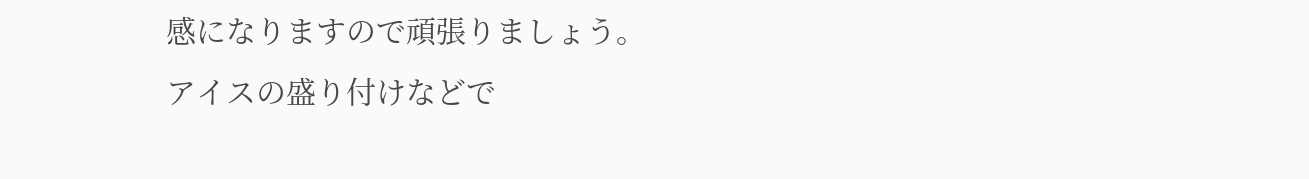感になりますので頑張りましょう。
アイスの盛り付けなどで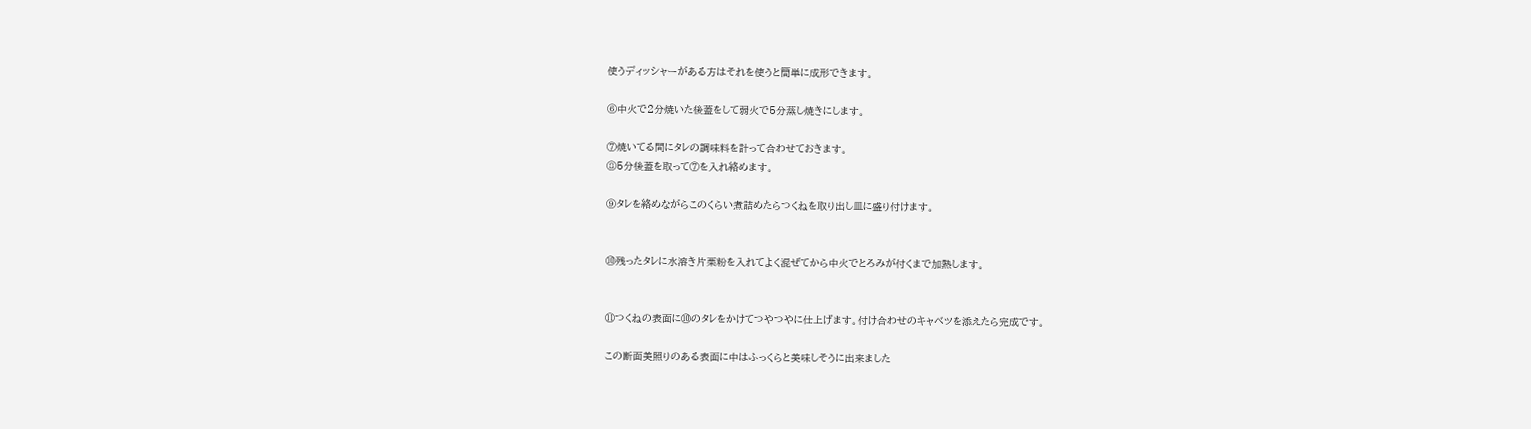使うディッシャーがある方はそれを使うと簡単に成形できます。

⑥中火で2分焼いた後蓋をして弱火で5分蒸し焼きにします。

⑦焼いてる間にタレの調味料を計って合わせておきます。
⑧5分後蓋を取って⑦を入れ絡めます。

⑨タレを絡めながらこのくらい煮詰めたらつくねを取り出し皿に盛り付けます。


⑩残ったタレに水溶き片栗粉を入れてよく混ぜてから中火でとろみが付くまで加熱します。


⑪つくねの表面に⑩のタレをかけてつやつやに仕上げます。付け合わせのキャベツを添えたら完成です。

この断面美照りのある表面に中はふっくらと美味しそうに出来ました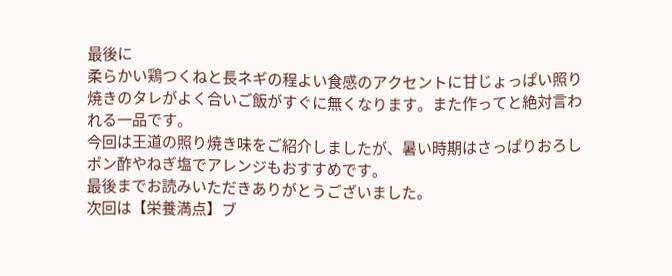最後に
柔らかい鶏つくねと長ネギの程よい食感のアクセントに甘じょっぱい照り焼きのタレがよく合いご飯がすぐに無くなります。また作ってと絶対言われる一品です。
今回は王道の照り焼き味をご紹介しましたが、暑い時期はさっぱりおろしポン酢やねぎ塩でアレンジもおすすめです。
最後までお読みいただきありがとうございました。
次回は【栄養満点】ブ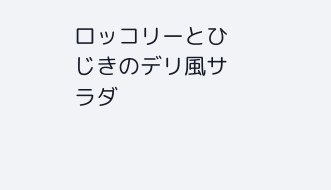ロッコリーとひじきのデリ風サラダ